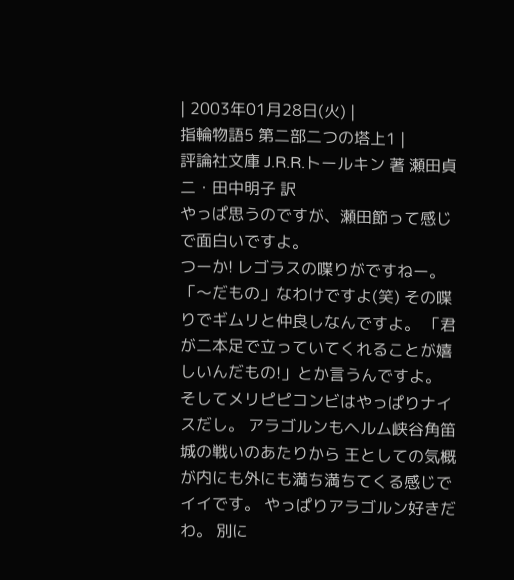| 2003年01月28日(火) |
指輪物語5 第二部二つの塔上1 |
評論社文庫 J.R.R.トールキン 著 瀬田貞二・田中明子 訳
やっぱ思うのですが、瀬田節って感じで面白いですよ。
つーか! レゴラスの喋りがですねー。 「〜だもの」なわけですよ(笑) その喋りでギムリと仲良しなんですよ。 「君が二本足で立っていてくれることが嬉しいんだもの!」とか言うんですよ。
そしてメリピピコンビはやっぱりナイスだし。 アラゴルンもヘルム峡谷角笛城の戦いのあたりから 王としての気概が内にも外にも満ち満ちてくる感じでイイです。 やっぱりアラゴルン好きだわ。 別に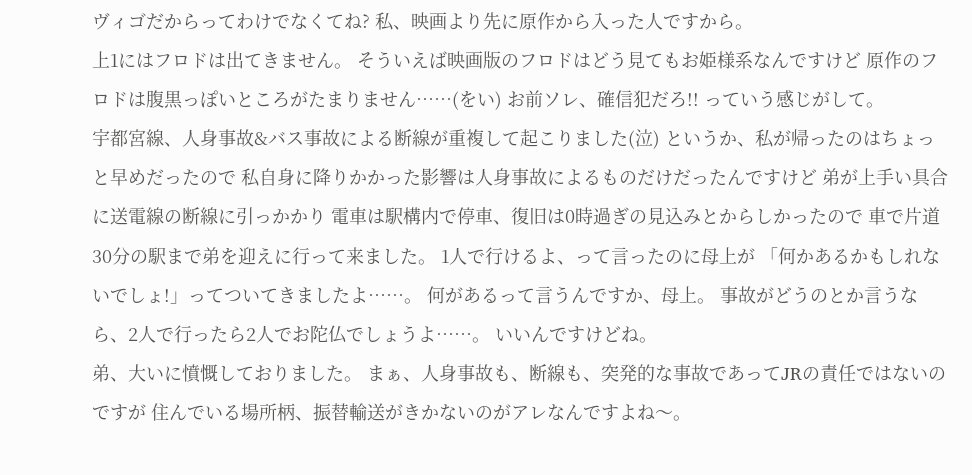ヴィゴだからってわけでなくてね? 私、映画より先に原作から入った人ですから。
上1にはフロドは出てきません。 そういえば映画版のフロドはどう見てもお姫様系なんですけど 原作のフロドは腹黒っぽいところがたまりません……(をい) お前ソレ、確信犯だろ!! っていう感じがして。
宇都宮線、人身事故&バス事故による断線が重複して起こりました(泣) というか、私が帰ったのはちょっと早めだったので 私自身に降りかかった影響は人身事故によるものだけだったんですけど 弟が上手い具合に送電線の断線に引っかかり 電車は駅構内で停車、復旧は0時過ぎの見込みとからしかったので 車で片道30分の駅まで弟を迎えに行って来ました。 1人で行けるよ、って言ったのに母上が 「何かあるかもしれないでしょ!」ってついてきましたよ……。 何があるって言うんですか、母上。 事故がどうのとか言うなら、2人で行ったら2人でお陀仏でしょうよ……。 いいんですけどね。
弟、大いに憤慨しておりました。 まぁ、人身事故も、断線も、突発的な事故であってJRの責任ではないのですが 住んでいる場所柄、振替輸送がきかないのがアレなんですよね〜。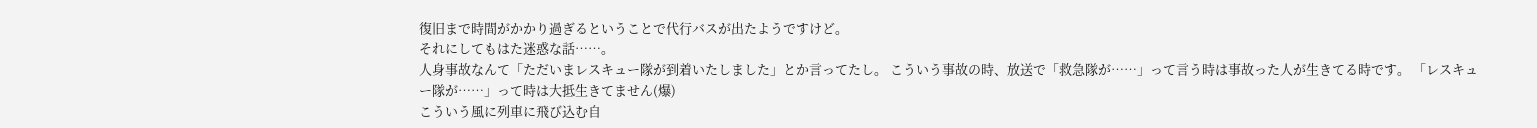復旧まで時間がかかり過ぎるということで代行バスが出たようですけど。
それにしてもはた迷惑な話……。
人身事故なんて「ただいまレスキュー隊が到着いたしました」とか言ってたし。 こういう事故の時、放送で「救急隊が……」って言う時は事故った人が生きてる時です。 「レスキュー隊が……」って時は大抵生きてません(爆)
こういう風に列車に飛び込む自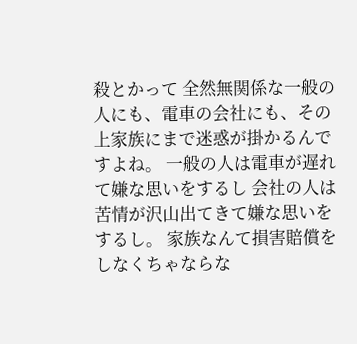殺とかって 全然無関係な一般の人にも、電車の会社にも、その上家族にまで迷惑が掛かるんですよね。 一般の人は電車が遅れて嫌な思いをするし 会社の人は苦情が沢山出てきて嫌な思いをするし。 家族なんて損害賠償をしなくちゃならな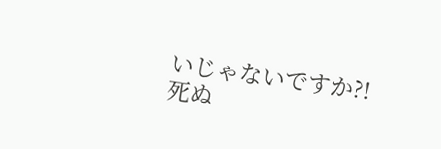いじゃないですか?!
死ぬ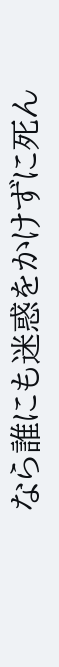なら誰にも迷惑をかけずに死ん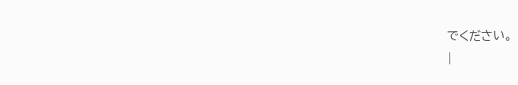でください。
|